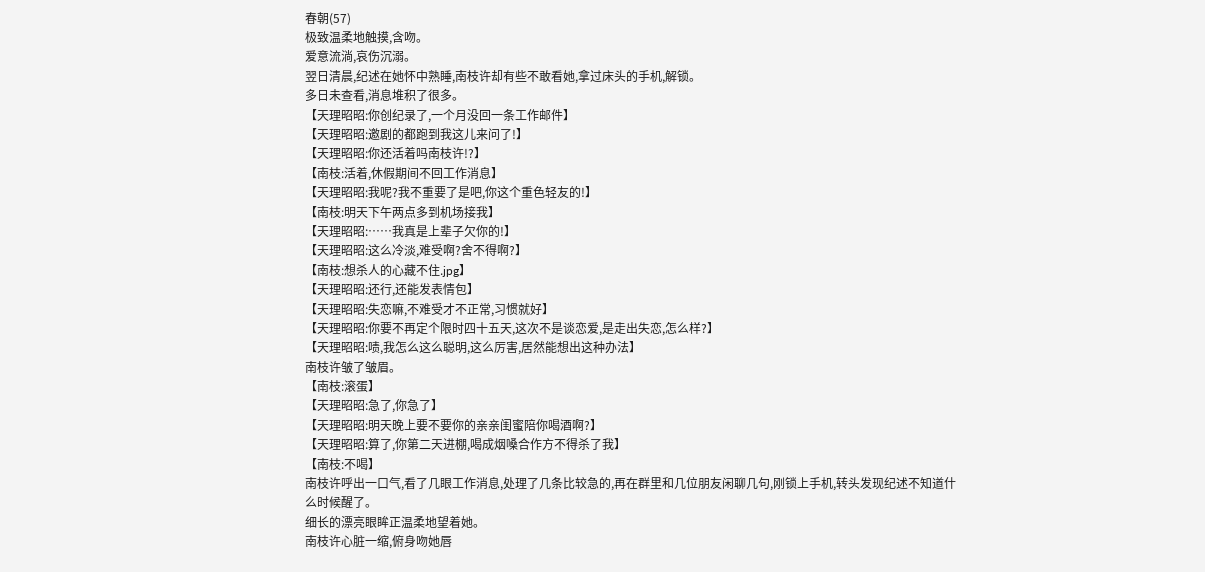春朝(57)
极致温柔地触摸,含吻。
爱意流淌,哀伤沉溺。
翌日清晨,纪述在她怀中熟睡,南枝许却有些不敢看她,拿过床头的手机,解锁。
多日未查看,消息堆积了很多。
【天理昭昭:你创纪录了,一个月没回一条工作邮件】
【天理昭昭:邀剧的都跑到我这儿来问了!】
【天理昭昭:你还活着吗南枝许!?】
【南枝:活着,休假期间不回工作消息】
【天理昭昭:我呢?我不重要了是吧,你这个重色轻友的!】
【南枝:明天下午两点多到机场接我】
【天理昭昭:……我真是上辈子欠你的!】
【天理昭昭:这么冷淡,难受啊?舍不得啊?】
【南枝:想杀人的心藏不住.jpg】
【天理昭昭:还行,还能发表情包】
【天理昭昭:失恋嘛,不难受才不正常,习惯就好】
【天理昭昭:你要不再定个限时四十五天,这次不是谈恋爱,是走出失恋,怎么样?】
【天理昭昭:啧,我怎么这么聪明,这么厉害,居然能想出这种办法】
南枝许皱了皱眉。
【南枝:滚蛋】
【天理昭昭:急了,你急了】
【天理昭昭:明天晚上要不要你的亲亲闺蜜陪你喝酒啊?】
【天理昭昭:算了,你第二天进棚,喝成烟嗓合作方不得杀了我】
【南枝:不喝】
南枝许呼出一口气,看了几眼工作消息,处理了几条比较急的,再在群里和几位朋友闲聊几句,刚锁上手机,转头发现纪述不知道什么时候醒了。
细长的漂亮眼眸正温柔地望着她。
南枝许心脏一缩,俯身吻她唇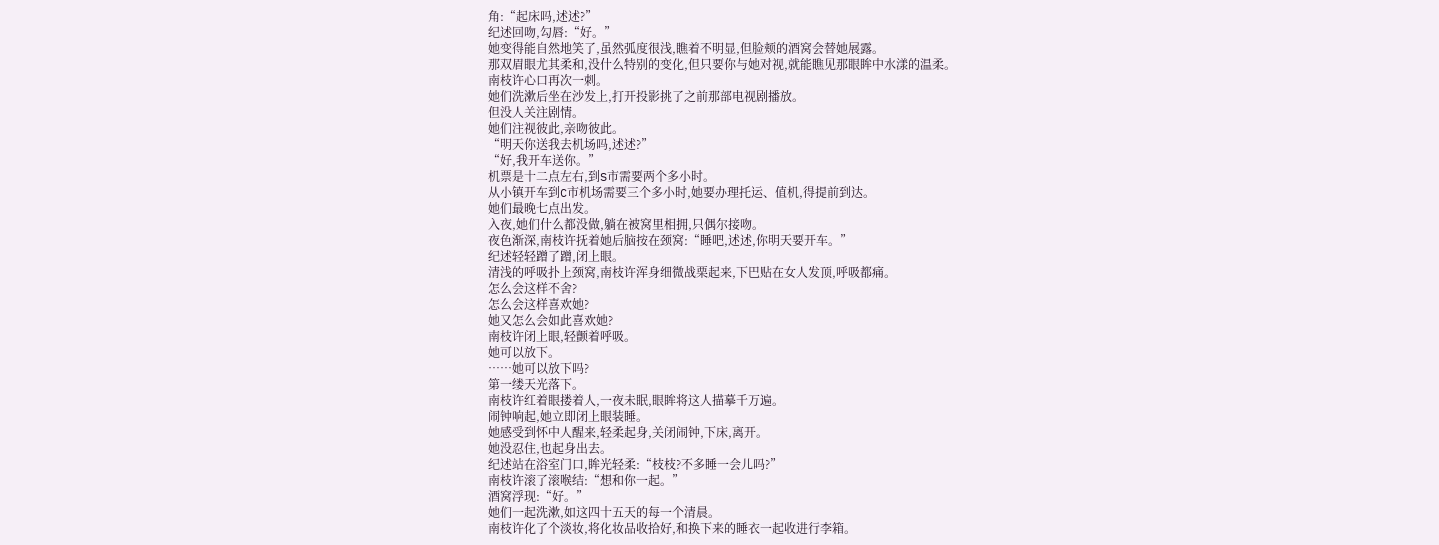角:“起床吗,述述?”
纪述回吻,勾唇:“好。”
她变得能自然地笑了,虽然弧度很浅,瞧着不明显,但脸颊的酒窝会替她展露。
那双眉眼尤其柔和,没什么特别的变化,但只要你与她对视,就能瞧见那眼眸中水漾的温柔。
南枝许心口再次一刺。
她们洗漱后坐在沙发上,打开投影挑了之前那部电视剧播放。
但没人关注剧情。
她们注视彼此,亲吻彼此。
“明天你送我去机场吗,述述?”
“好,我开车送你。”
机票是十二点左右,到S市需要两个多小时。
从小镇开车到C市机场需要三个多小时,她要办理托运、值机,得提前到达。
她们最晚七点出发。
入夜,她们什么都没做,躺在被窝里相拥,只偶尔接吻。
夜色渐深,南枝许抚着她后脑按在颈窝:“睡吧,述述,你明天要开车。”
纪述轻轻蹭了蹭,闭上眼。
清浅的呼吸扑上颈窝,南枝许浑身细微战栗起来,下巴贴在女人发顶,呼吸都痛。
怎么会这样不舍?
怎么会这样喜欢她?
她又怎么会如此喜欢她?
南枝许闭上眼,轻颤着呼吸。
她可以放下。
……她可以放下吗?
第一缕天光落下。
南枝许红着眼搂着人,一夜未眠,眼眸将这人描摹千万遍。
闹钟响起,她立即闭上眼装睡。
她感受到怀中人醒来,轻柔起身,关闭闹钟,下床,离开。
她没忍住,也起身出去。
纪述站在浴室门口,眸光轻柔:“枝枝?不多睡一会儿吗?”
南枝许滚了滚喉结:“想和你一起。”
酒窝浮现:“好。”
她们一起洗漱,如这四十五天的每一个清晨。
南枝许化了个淡妆,将化妆品收拾好,和换下来的睡衣一起收进行李箱。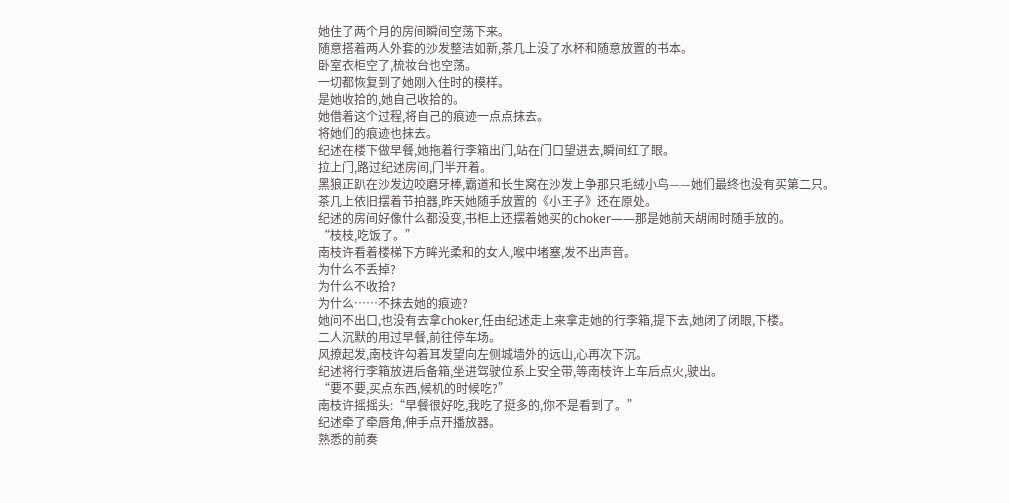她住了两个月的房间瞬间空荡下来。
随意搭着两人外套的沙发整洁如新,茶几上没了水杯和随意放置的书本。
卧室衣柜空了,梳妆台也空荡。
一切都恢复到了她刚入住时的模样。
是她收拾的,她自己收拾的。
她借着这个过程,将自己的痕迹一点点抹去。
将她们的痕迹也抹去。
纪述在楼下做早餐,她拖着行李箱出门,站在门口望进去,瞬间红了眼。
拉上门,路过纪述房间,门半开着。
黑狼正趴在沙发边咬磨牙棒,霸道和长生窝在沙发上争那只毛绒小鸟——她们最终也没有买第二只。
茶几上依旧摆着节拍器,昨天她随手放置的《小王子》还在原处。
纪述的房间好像什么都没变,书柜上还摆着她买的choker——那是她前天胡闹时随手放的。
“枝枝,吃饭了。”
南枝许看着楼梯下方眸光柔和的女人,喉中堵塞,发不出声音。
为什么不丢掉?
为什么不收拾?
为什么……不抹去她的痕迹?
她问不出口,也没有去拿choker,任由纪述走上来拿走她的行李箱,提下去,她闭了闭眼,下楼。
二人沉默的用过早餐,前往停车场。
风撩起发,南枝许勾着耳发望向左侧城墙外的远山,心再次下沉。
纪述将行李箱放进后备箱,坐进驾驶位系上安全带,等南枝许上车后点火,驶出。
“要不要,买点东西,候机的时候吃?”
南枝许摇摇头:“早餐很好吃,我吃了挺多的,你不是看到了。”
纪述牵了牵唇角,伸手点开播放器。
熟悉的前奏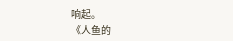响起。
《人鱼的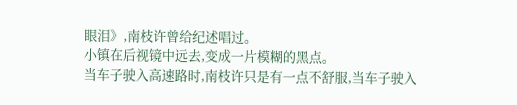眼泪》,南枝许曾给纪述唱过。
小镇在后视镜中远去,变成一片模糊的黑点。
当车子驶入高速路时,南枝许只是有一点不舒服,当车子驶入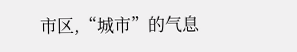市区,“城市”的气息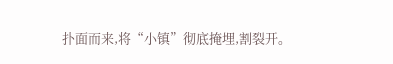扑面而来,将“小镇”彻底掩埋,割裂开。